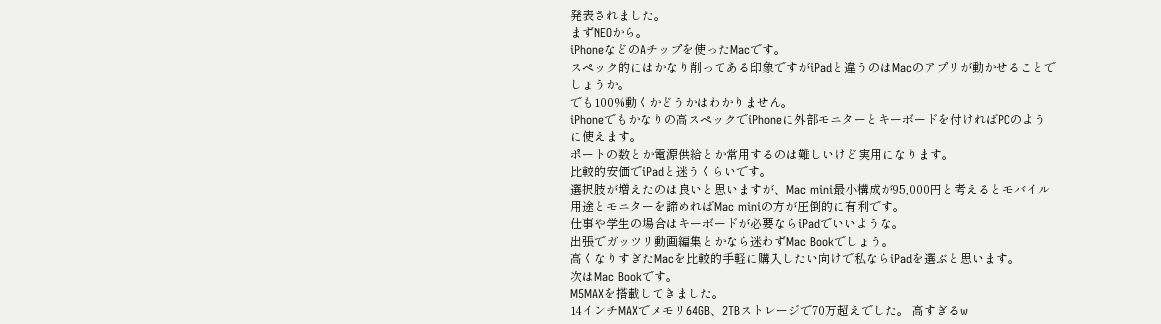発表されました。
まずNEOから。
iPhoneなどのAチップを使ったMacです。
スペック的にはかなり削ってある印象ですがiPadと違うのはMacのアプリが動かせることでしょうか。
でも100%動くかどうかはわかりません。
iPhoneでもかなりの高スペックでiPhoneに外部モニターとキーボードを付ければPCのように使えます。
ポートの数とか電源供給とか常用するのは難しいけど実用になります。
比較的安価でiPadと迷うくらいです。
選択肢が増えたのは良いと思いますが、Mac mini最小構成が95,000円と考えるとモバイル用途とモニターを諦めればMac miniの方が圧倒的に有利です。
仕事や学生の場合はキーボードが必要ならiPadでいいような。
出張でガッツリ動画編集とかなら迷わずMac Bookでしょう。
高くなりすぎたMacを比較的手軽に購入したい向けで私ならiPadを選ぶと思います。
次はMac Bookです。
M5MAXを搭載してきました。
14インチMAXでメモリ64GB、2TBストレージで70万超えでした。 高すぎるw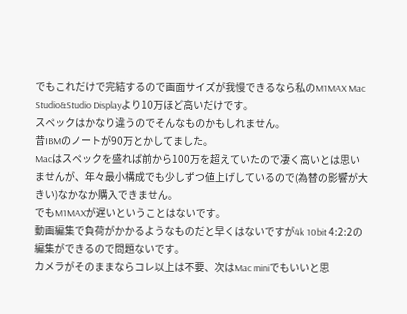でもこれだけで完結するので画面サイズが我慢できるなら私のM1MAX Mac Studio&Studio Displayより10万ほど高いだけです。
スペックはかなり違うのでそんなものかもしれません。
昔IBMのノートが90万とかしてました。
Macはスペックを盛れば前から100万を超えていたので凄く高いとは思いませんが、年々最小構成でも少しずつ値上げしているので(為替の影響が大きい)なかなか購入できません。
でもM1MAXが遅いということはないです。
動画編集で負荷がかかるようなものだと早くはないですが4k 10bit 4:2:2の編集ができるので問題ないです。
カメラがそのままならコレ以上は不要、次はMac miniでもいいと思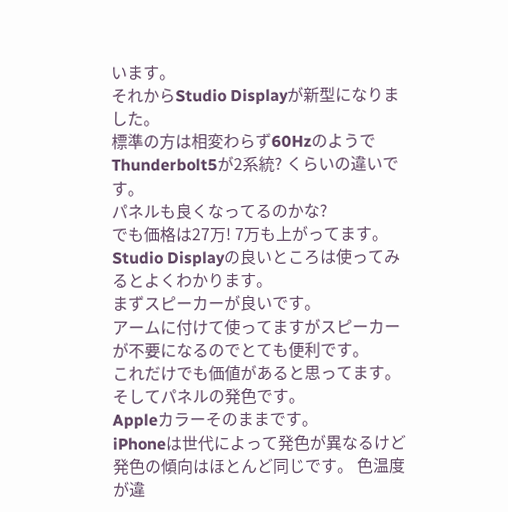います。
それからStudio Displayが新型になりました。
標準の方は相変わらず60HzのようでThunderbolt5が2系統? くらいの違いです。
パネルも良くなってるのかな?
でも価格は27万! 7万も上がってます。
Studio Displayの良いところは使ってみるとよくわかります。
まずスピーカーが良いです。
アームに付けて使ってますがスピーカーが不要になるのでとても便利です。
これだけでも価値があると思ってます。
そしてパネルの発色です。
Appleカラーそのままです。
iPhoneは世代によって発色が異なるけど発色の傾向はほとんど同じです。 色温度が違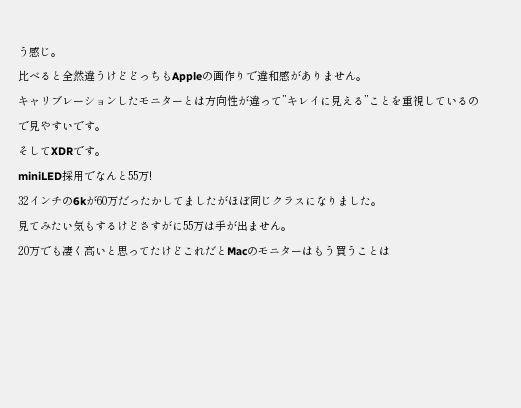う感じ。
比べると全然違うけどどっちもAppleの画作りで違和感がありません。
キャリブレーションしたモニターとは方向性が違って”キレイに見える”ことを重視しているので見やすいです。
そしてXDRです。
miniLED採用でなんと55万!
32インチの6kが60万だったかしてましたがほぼ同じクラスになりました。
見てみたい気もするけどさすがに55万は手が出ません。
20万でも凄く高いと思ってたけどこれだとMacのモニターはもう買うことは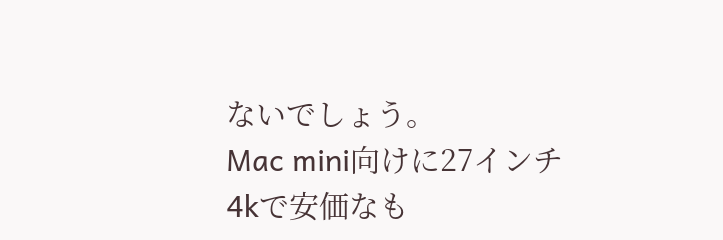ないでしょう。
Mac mini向けに27インチ4kで安価なも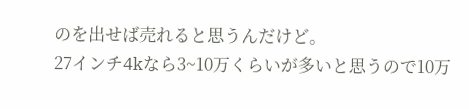のを出せば売れると思うんだけど。
27インチ4kなら3~10万くらいが多いと思うので10万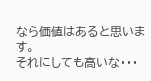なら価値はあると思います。
それにしても高いな・・・